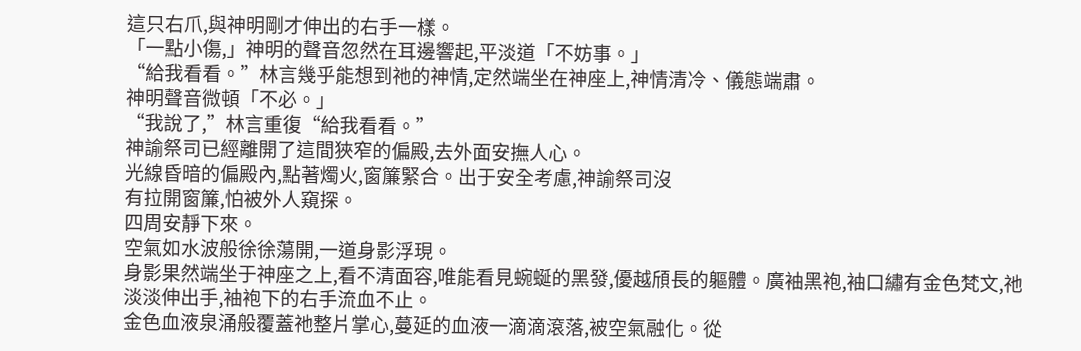這只右爪,與神明剛才伸出的右手一樣。
「一點小傷,」神明的聲音忽然在耳邊響起,平淡道「不妨事。」
“給我看看。”林言幾乎能想到祂的神情,定然端坐在神座上,神情清冷、儀態端肅。
神明聲音微頓「不必。」
“我說了,”林言重復“給我看看。”
神諭祭司已經離開了這間狹窄的偏殿,去外面安撫人心。
光線昏暗的偏殿內,點著燭火,窗簾緊合。出于安全考慮,神諭祭司沒
有拉開窗簾,怕被外人窺探。
四周安靜下來。
空氣如水波般徐徐蕩開,一道身影浮現。
身影果然端坐于神座之上,看不清面容,唯能看見蜿蜒的黑發,優越頎長的軀體。廣袖黑袍,袖口繡有金色梵文,祂淡淡伸出手,袖袍下的右手流血不止。
金色血液泉涌般覆蓋祂整片掌心,蔓延的血液一滴滴滾落,被空氣融化。從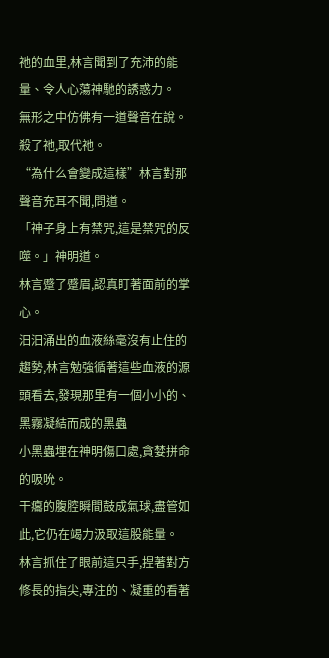祂的血里,林言聞到了充沛的能量、令人心蕩神馳的誘惑力。
無形之中仿佛有一道聲音在說。
殺了祂,取代祂。
“為什么會變成這樣”林言對那聲音充耳不聞,問道。
「神子身上有禁咒,這是禁咒的反噬。」神明道。
林言蹙了蹙眉,認真盯著面前的掌心。
汩汩涌出的血液絲毫沒有止住的趨勢,林言勉強循著這些血液的源頭看去,發現那里有一個小小的、黑霧凝結而成的黑蟲
小黑蟲埋在神明傷口處,貪婪拼命的吸吮。
干癟的腹腔瞬間鼓成氣球,盡管如此,它仍在竭力汲取這股能量。
林言抓住了眼前這只手,捏著對方修長的指尖,專注的、凝重的看著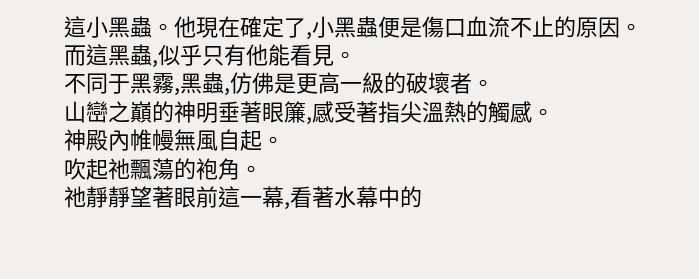這小黑蟲。他現在確定了,小黑蟲便是傷口血流不止的原因。
而這黑蟲,似乎只有他能看見。
不同于黑霧,黑蟲,仿佛是更高一級的破壞者。
山巒之巔的神明垂著眼簾,感受著指尖溫熱的觸感。
神殿內帷幔無風自起。
吹起祂飄蕩的袍角。
祂靜靜望著眼前這一幕,看著水幕中的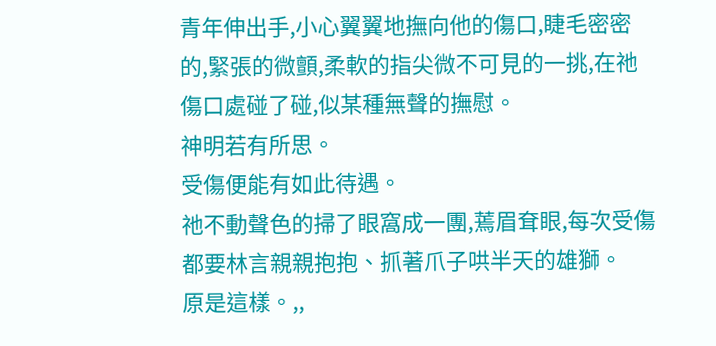青年伸出手,小心翼翼地撫向他的傷口,睫毛密密的,緊張的微顫,柔軟的指尖微不可見的一挑,在祂傷口處碰了碰,似某種無聲的撫慰。
神明若有所思。
受傷便能有如此待遇。
祂不動聲色的掃了眼窩成一團,蔫眉耷眼,每次受傷都要林言親親抱抱、抓著爪子哄半天的雄獅。
原是這樣。,,